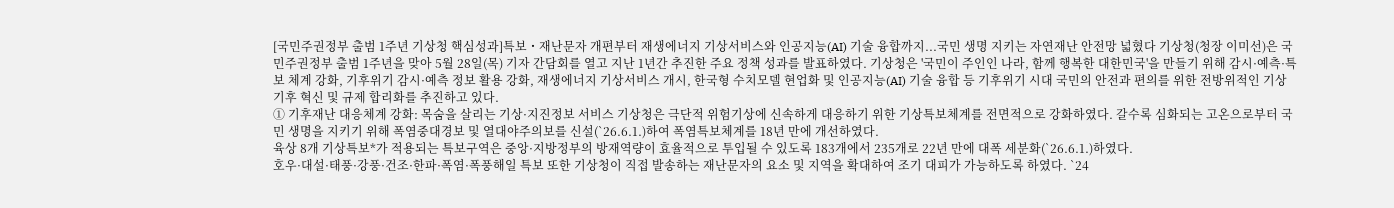[국민주권정부 출범 1주년 기상청 핵심성과]특보・재난문자 개편부터 재생에너지 기상서비스와 인공지능(AI) 기술 융합까지...국민 생명 지키는 자연재난 안전망 넓혔다 기상청(청장 이미선)은 국민주권정부 출범 1주년을 맞아 5월 28일(목) 기자 간담회를 열고 지난 1년간 추진한 주요 정책 성과를 발표하였다. 기상청은 '국민이 주인인 나라, 함께 행복한 대한민국'을 만들기 위해 감시·예측·특보 체계 강화, 기후위기 감시·예측 정보 활용 강화, 재생에너지 기상서비스 개시, 한국형 수치모델 현업화 및 인공지능(AI) 기술 융합 등 기후위기 시대 국민의 안전과 편의를 위한 전방위적인 기상기후 혁신 및 규제 합리화를 추진하고 있다.
① 기후재난 대응체계 강화: 목숨을 살리는 기상·지진정보 서비스 기상청은 극단적 위험기상에 신속하게 대응하기 위한 기상특보체계를 전면적으로 강화하였다. 갈수록 심화되는 고온으로부터 국민 생명을 지키기 위해 폭염중대경보 및 열대야주의보를 신설(`26.6.1.)하여 폭염특보체계를 18년 만에 개선하였다.
육상 8개 기상특보*가 적용되는 특보구역은 중앙·지방정부의 방재역량이 효율적으로 투입될 수 있도록 183개에서 235개로 22년 만에 대폭 세분화(`26.6.1.)하였다.
호우·대설·태풍·강풍·건조·한파·폭염·폭풍해일 특보 또한 기상청이 직접 발송하는 재난문자의 요소 및 지역을 확대하여 조기 대피가 가능하도록 하였다. `24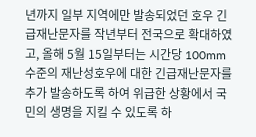년까지 일부 지역에만 발송되었던 호우 긴급재난문자를 작년부터 전국으로 확대하였고, 올해 5월 15일부터는 시간당 100mm 수준의 재난성호우에 대한 긴급재난문자를 추가 발송하도록 하여 위급한 상황에서 국민의 생명을 지킬 수 있도록 하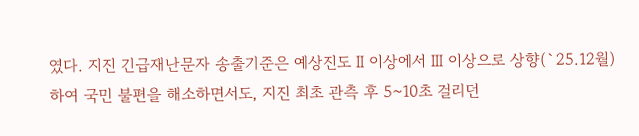였다. 지진 긴급재난문자 송출기준은 예상진도 Ⅱ 이상에서 Ⅲ 이상으로 상향(`25.12월)하여 국민 불편을 해소하면서도, 지진 최초 관측 후 5~10초 걸리던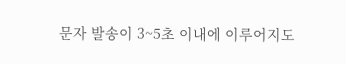문자 발송이 3~5초 이내에 이루어지도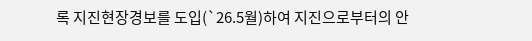록 지진현장경보를 도입(`26.5월)하여 지진으로부터의 안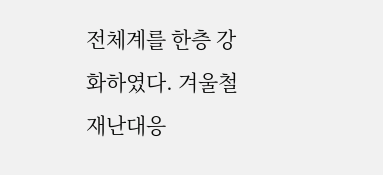전체계를 한층 강화하였다. 겨울철 재난대응